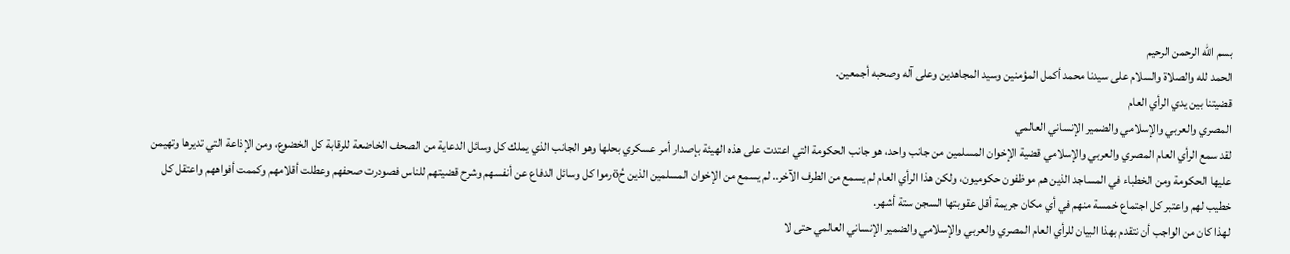بسم الله الرحمن الرحيم
الحمد لله والصلاة والسلام على سيدنا محمد أكمل المؤمنين وسيد المجاهدين وعلى آله وصحبه أجمعين.
قضيتنا بين يدي الرأي العام
المصري والعربي والإسلامي والضمير الإنساني العالمي
لقد سمع الرأي العام المصري والعربي والإسلامي قضية الإخوان المسلمين من جانب واحد، هو جانب الحكومة التي اعتدت على هذه الهيئة بإصدار أمر عسكري بحلها وهو الجانب الذي يملك كل وسائل الدعاية من الصحف الخاضعة للرقابة كل الخضوع، ومن الإذاعة التي تديرها وتهيمن عليها الحكومة ومن الخطباء في المساجد الذين هم موظفون حكوميون، ولكن هذا الرأي العام لم يسمع من الطرف الآخر.. لم يسمع من الإخوان المسلمين الذين حُöرموا كل وسائل الدفاع عن أنفسهم وشرح قضيتهم للناس فصودرت صحفهم وعطلت أقلامهم وكممت أفواههم واعتقل كل خطيب لهم واعتبر كل اجتماع خمسة منهم في أي مكان جريمة أقل عقوبتها السجن ستة أشهر.
لهذا كان من الواجب أن نتقدم بهذا البيان للرأي العام المصري والعربي والإسلامي والضمير الإنساني العالمي حتى لا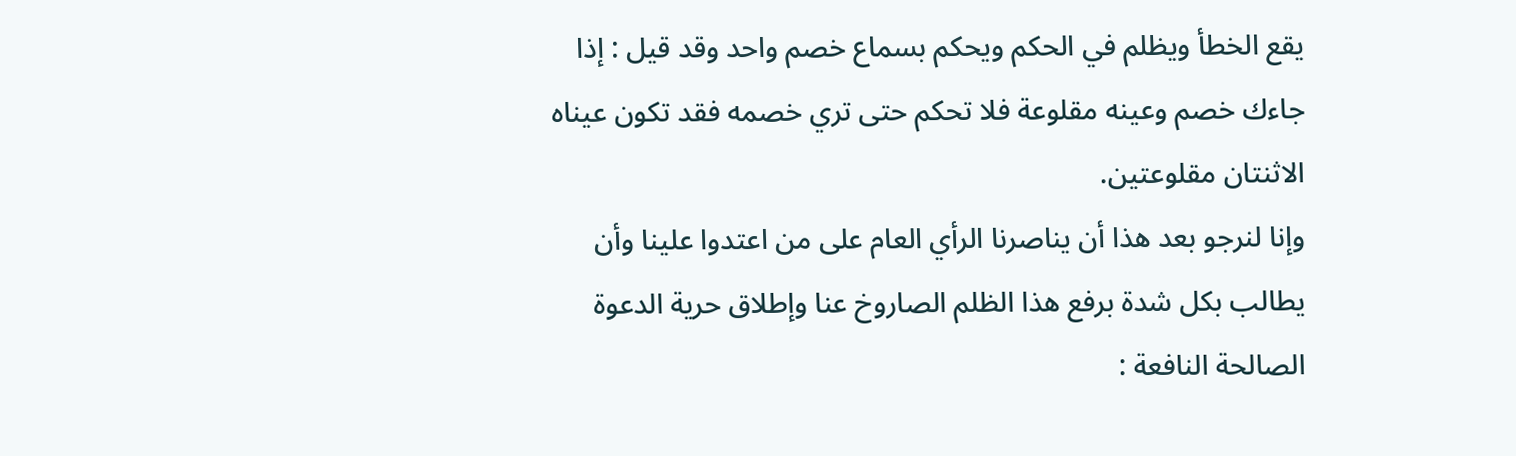يقع الخطأ ويظلم في الحكم ويحكم بسماع خصم واحد وقد قيل : إذا جاءك خصم وعينه مقلوعة فلا تحكم حتى تري خصمه فقد تكون عيناه الاثنتان مقلوعتين.
وإنا لنرجو بعد هذا أن يناصرنا الرأي العام على من اعتدوا علينا وأن يطالب بكل شدة برفع هذا الظلم الصاروخ عنا وإطلاق حرية الدعوة الصالحة النافعة :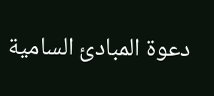دعوة المبادئ السامية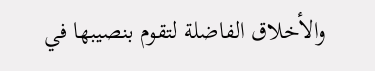والأخلاق الفاضلة لتقوم بنصيبها في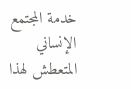خدمة المجتمع الإنساني المتعطش لهذا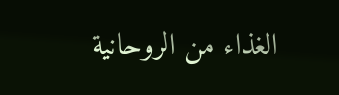الغذاء من الروحانية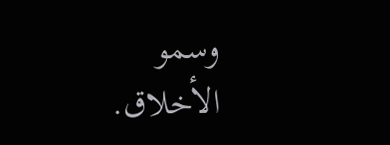وسمو الأخلاق.